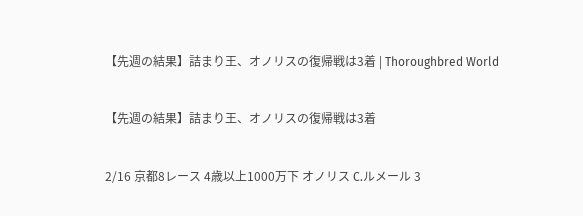【先週の結果】詰まり王、オノリスの復帰戦は3着 | Thoroughbred World

【先週の結果】詰まり王、オノリスの復帰戦は3着

2/16 京都8レース 4歳以上1000万下 オノリス C.ルメール 3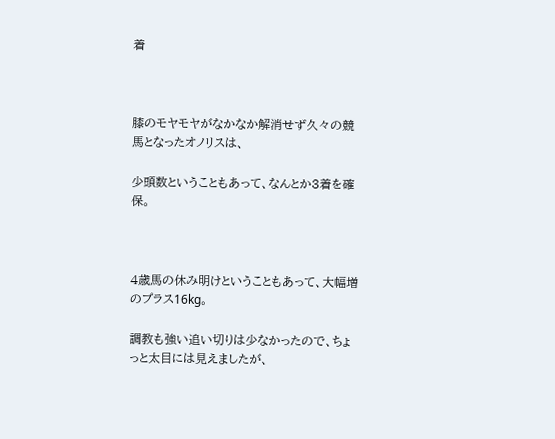着



膝のモヤモヤがなかなか解消せず久々の競馬となったオノリスは、

少頭数ということもあって、なんとか3着を確保。



4歳馬の休み明けということもあって、大幅増のプラス16kg。

調教も強い追い切りは少なかったので、ちょっと太目には見えましたが、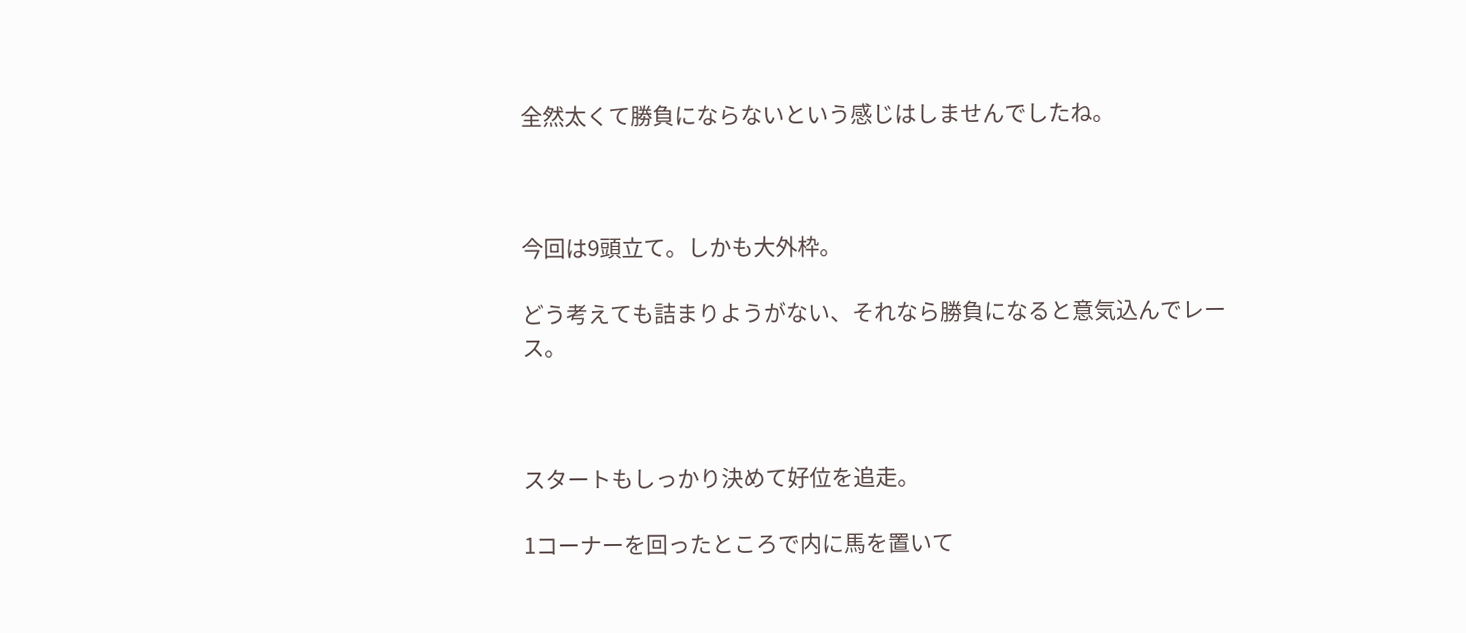全然太くて勝負にならないという感じはしませんでしたね。



今回は9頭立て。しかも大外枠。

どう考えても詰まりようがない、それなら勝負になると意気込んでレース。



スタートもしっかり決めて好位を追走。

1コーナーを回ったところで内に馬を置いて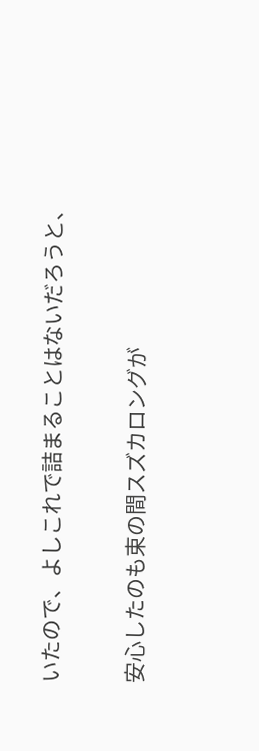いたので、よしこれで詰まることはないだろうと、

安心したのも束の間スズカロングが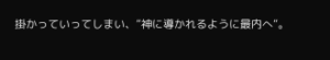掛かっていってしまい、”神に導かれるように最内へ”。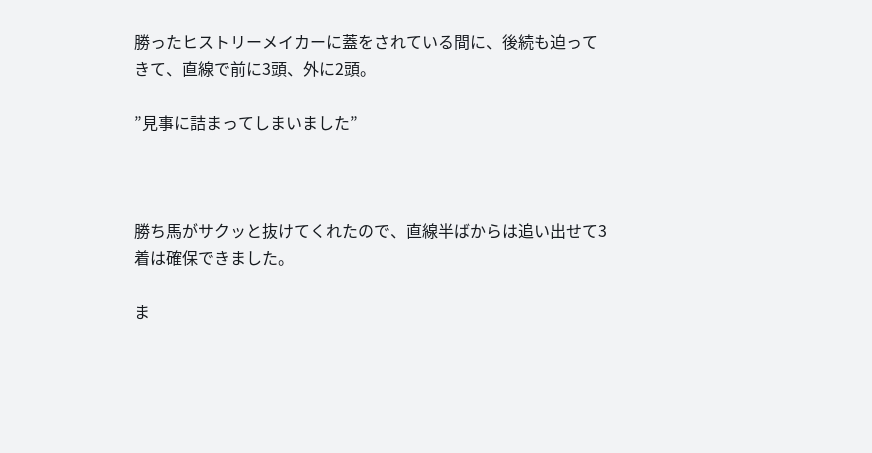勝ったヒストリーメイカーに蓋をされている間に、後続も迫ってきて、直線で前に3頭、外に2頭。

”見事に詰まってしまいました”



勝ち馬がサクッと抜けてくれたので、直線半ばからは追い出せて3着は確保できました。

ま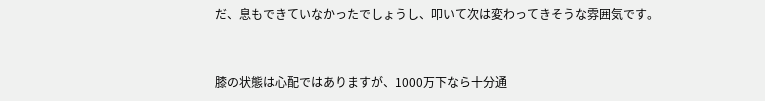だ、息もできていなかったでしょうし、叩いて次は変わってきそうな雰囲気です。



膝の状態は心配ではありますが、1000万下なら十分通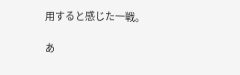用すると感じた一戦。

あ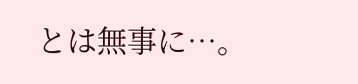とは無事に…。